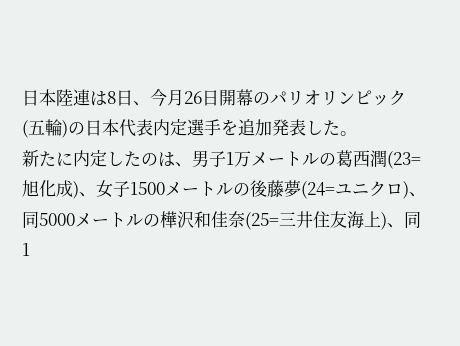日本陸連は8日、今月26日開幕のパリオリンピック(五輪)の日本代表内定選手を追加発表した。
新たに内定したのは、男子1万メートルの葛西潤(23=旭化成)、女子1500メートルの後藤夢(24=ユニクロ)、同5000メートルの樺沢和佳奈(25=三井住友海上)、同1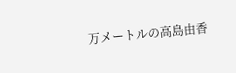万メートルの高島由香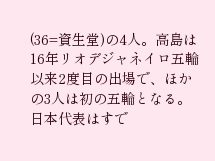(36=資生堂)の4人。高島は16年リオデジャネイロ五輪以来2度目の出場で、ほかの3人は初の五輪となる。
日本代表はすで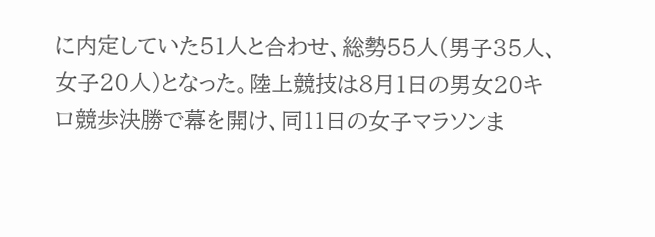に内定していた51人と合わせ、総勢55人(男子35人、女子20人)となった。陸上競技は8月1日の男女20キロ競歩決勝で幕を開け、同11日の女子マラソンま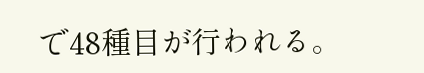で48種目が行われる。